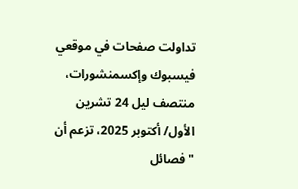تداولت صفحات في موقعي فيسبوك وإكسمنشورات، منتصف ليل 24 تشرين الأول/ أكتوبر 2025، تزعم أن "فصائل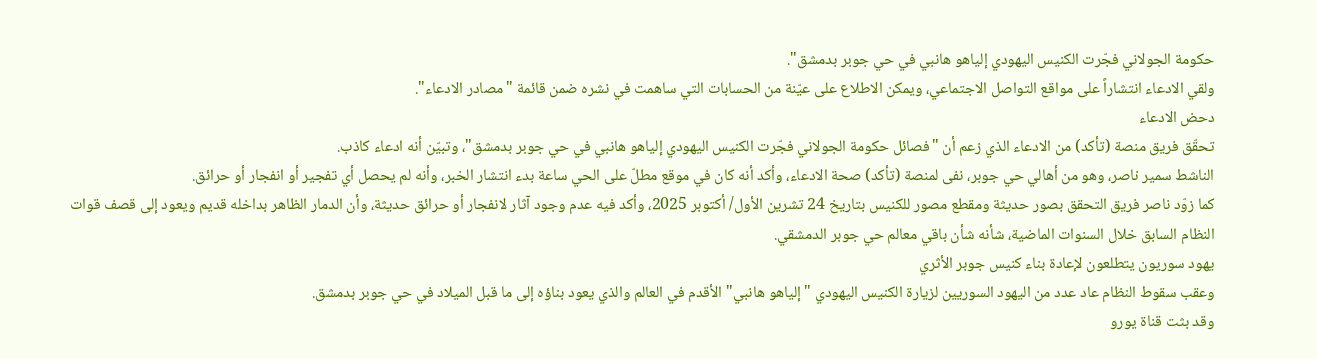حكومة الجولاني فجّرت الكنيس اليهودي إلياهو هانبي في حي جوبر بدمشق".
ولقي الادعاء انتشاراً على مواقع التواصل الاجتماعي، ويمكن الاطلاع على عيّنة من الحسابات التي ساهمت في نشره ضمن قائمة "مصادر الادعاء".
دحض الادعاء
تحقّق فريق منصة (تأكد) من الادعاء الذي زعم أن "فصائل حكومة الجولاني فجّرت الكنيس اليهودي إلياهو هانبي في حي جوبر بدمشق"، وتبيّن أنه ادعاء كاذب.
الناشط سمير ناصر، وهو من أهالي حي جوبر، نفى لمنصة (تأكد) صحة الادعاء، وأكد أنه كان في موقع مطلّ على الحي ساعة بدء انتشار الخبر، وأنه لم يحصل أي تفجير أو انفجار أو حرائق.
كما زوّد ناصر فريق التحقق بصور حديثة ومقطع مصور للكنيس بتاريخ 24 تشرين الأول/ أكتوبر 2025، وأكد فيه عدم وجود آثار لانفجار أو حرائق حديثة، وأن الدمار الظاهر بداخله قديم ويعود إلى قصف قوات النظام السابق خلال السنوات الماضية، شأنه شأن باقي معالم حي جوبر الدمشقي.
يهود سوريون يتطلعون لإعادة بناء كنيس جوبر الأثري
وعقب سقوط النظام عاد عدد من اليهود السوريين لزيارة الكنيس اليهودي "إلياهو هانبي" الأقدم في العالم والذي يعود بناؤه إلى ما قبل الميلاد في حي جوبر بدمشق.
وقد بثت قناة يورو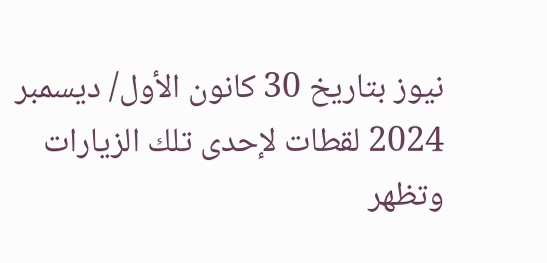نيوز بتاريخ 30 كانون الأول/ ديسمبر 2024 لقطات لإحدى تلك الزيارات وتظهر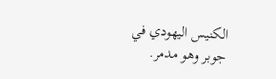الكنيس اليهودي في جوبر وهو مدمر.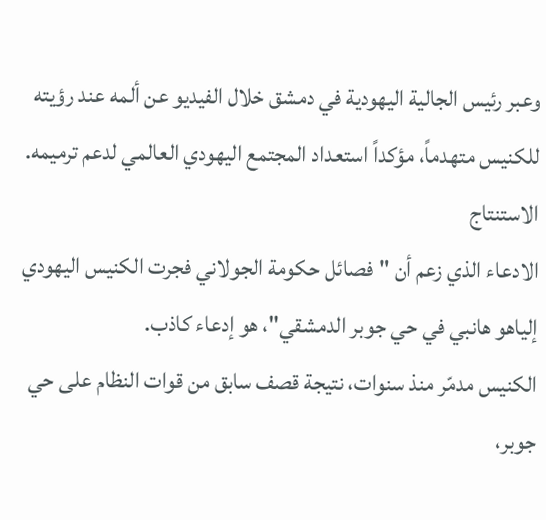وعبر رئيس الجالية اليهودية في دمشق خلال الفيديو عن ألمه عند رؤيته للكنيس متهدماً، مؤكداً استعداد المجتمع اليهودي العالمي لدعم ترميمه.
الاستنتاج
الادعاء الذي زعم أن "فصائل حكومة الجولاني فجرت الكنيس اليهودي إلياهو هانبي في حي جوبر الدمشقي"، هو إدعاء كاذب.
الكنيس مدمّر منذ سنوات، نتيجة قصف سابق من قوات النظام على حي جوبر،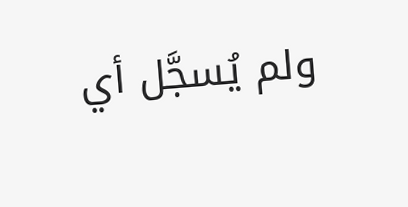ولم يُسجَّل أي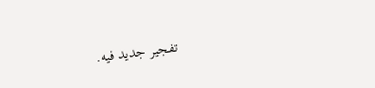تفجير جديد فيه.